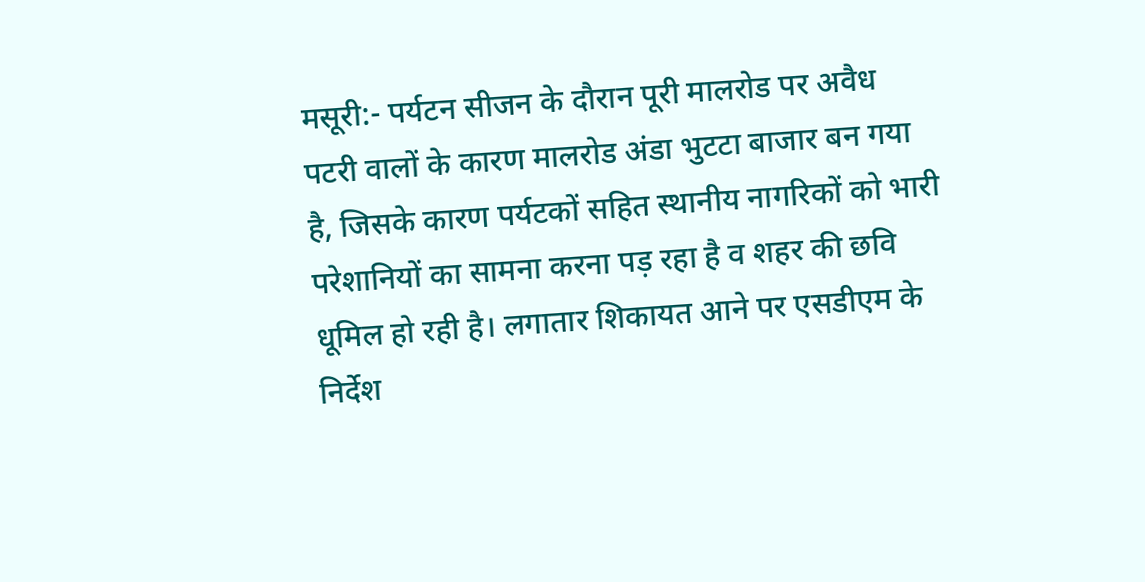मसूरी:- पर्यटन सीजन के दौरान पूरी मालरोड पर अवैध पटरी वालों के कारण मालरोड अंडा भुटटा बाजार बन गया है, जिसके कारण पर्यटकों सहित स्थानीय नागरिकों को भारी परेशानियों का सामना करना पड़ रहा है व शहर की छवि धूमिल हो रही है। लगातार शिकायत आने पर एसडीएम के निर्देश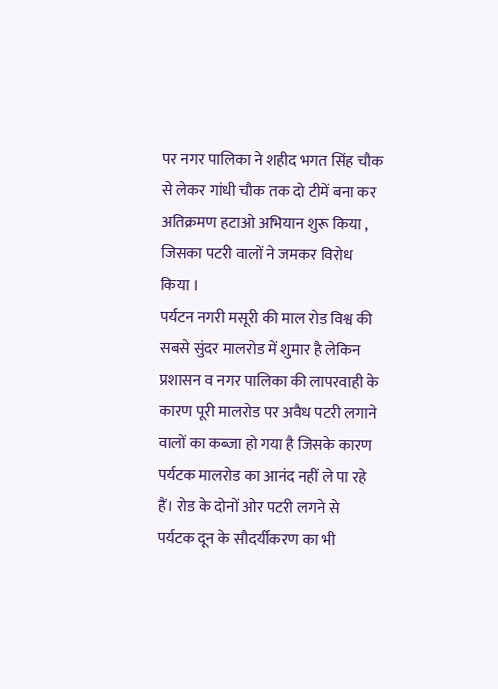पर नगर पालिका ने शहीद भगत सिंह चौक से लेकर गांधी चौक तक दो टीमें बना कर अतिक्रमण हटाओ अभियान शुरू किया , जिसका पटरी वालों ने जमकर विरोध किया ।
पर्यटन नगरी मसूरी की माल रोड विश्व की सबसे सुंदर मालरोड में शुमार है लेकिन प्रशासन व नगर पालिका की लापरवाही के कारण पूरी मालरोड पर अवैध पटरी लगाने वालों का कब्जा हो गया है जिसके कारण पर्यटक मालरोड का आनंद नहीं ले पा रहे हैं। रोड के दोनों ओर पटरी लगने से पर्यटक दून के सौदर्यीकरण का भी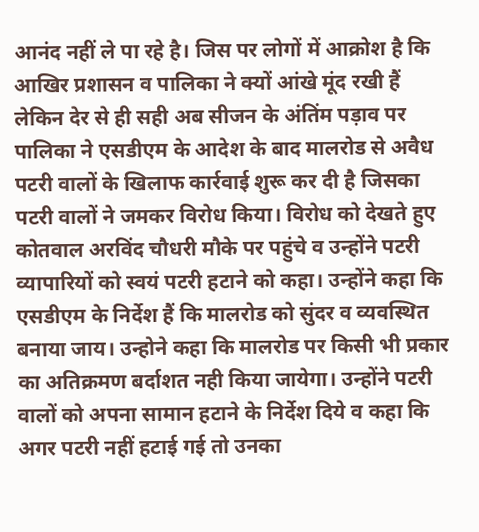आनंद नहीं ले पा रहे है। जिस पर लोगों में आक्रोश है कि आखिर प्रशासन व पालिका ने क्यों आंखे मूंद रखी हैं लेकिन देर से ही सही अब सीजन के अंतिंम पड़ाव पर पालिका ने एसडीएम के आदेश के बाद मालरोड से अवैध पटरी वालों के खिलाफ कार्रवाई शुरू कर दी है जिसका पटरी वालों ने जमकर विरोध किया। विरोध को देखते हुए कोतवाल अरविंद चौधरी मौके पर पहुंचे व उन्होंने पटरी व्यापारियों को स्वयं पटरी हटाने को कहा। उन्होंने कहा कि एसडीएम के निर्देश हैं कि मालरोड को सुंदर व व्यवस्थित बनाया जाय। उन्होने कहा कि मालरोड पर किसी भी प्रकार का अतिक्रमण बर्दाशत नही किया जायेगा। उन्होंने पटरी वालों को अपना सामान हटाने के निर्देश दिये व कहा कि अगर पटरी नहीं हटाई गई तो उनका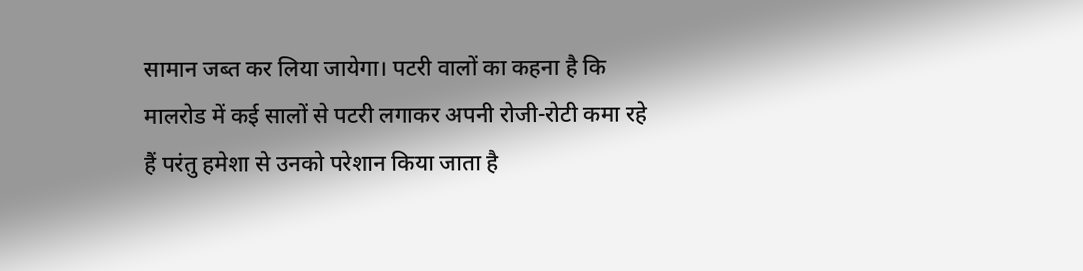सामान जब्त कर लिया जायेगा। पटरी वालों का कहना है कि मालरोड में कई सालों से पटरी लगाकर अपनी रोजी-रोटी कमा रहे हैं परंतु हमेशा से उनको परेशान किया जाता है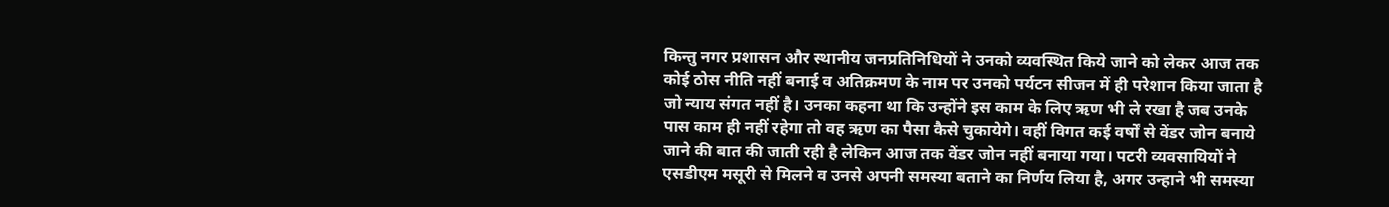किन्तु नगर प्रशासन और स्थानीय जनप्रतिनिधियों ने उनको व्यवस्थित किये जाने को लेकर आज तक कोई ठोस नीति नहीं बनाई व अतिक्रमण के नाम पर उनको पर्यटन सीजन में ही परेशान किया जाता है जो न्याय संगत नहीं है। उनका कहना था कि उन्होंने इस काम के लिए ऋण भी ले रखा है जब उनके पास काम ही नहीं रहेगा तो वह ऋण का पैसा कैसे चुकायेगे। वहीं विगत कई वर्षों से वेंडर जोन बनाये जाने की बात की जाती रही है लेकिन आज तक वेंडर जोन नहीं बनाया गया। पटरी व्यवसायियों ने एसडीएम मसूरी से मिलने व उनसे अपनी समस्या बताने का निर्णय लिया है, अगर उन्हाने भी समस्या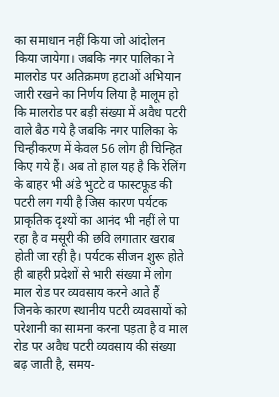का समाधान नहीं किया जो आंदोलन किया जायेगा। जबकि नगर पालिका ने मालरोड पर अतिक्रमण हटाओं अभियान जारी रखने का निर्णय लिया है मालूम हो कि मालरोड पर बड़ी संख्या में अवैध पटरी वाले बैठ गये है जबकि नगर पालिका के चिन्हीकरण में केवल 56 लोग ही चिन्हित किए गये हैं। अब तो हाल यह है कि रेलिंग के बाहर भी अंडे भुटटे व फास्टफूड की पटरी लग गयी है जिस कारण पर्यटक प्राकृतिक दृश्यों का आनंद भी नहीं ले पा रहा है व मसूरी की छवि लगातार खराब होती जा रही है। पर्यटक सीजन शुरू होते ही बाहरी प्रदेशों से भारी संख्या में लोग माल रोड पर व्यवसाय करने आते हैं जिनके कारण स्थानीय पटरी व्यवसायों को परेशानी का सामना करना पड़ता है व माल रोड पर अवैध पटरी व्यवसाय की संख्या बढ़ जाती है, समय-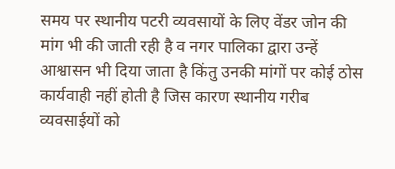समय पर स्थानीय पटरी व्यवसायों के लिए वेंडर जोन की मांग भी की जाती रही है व नगर पालिका द्वारा उन्हें आश्वासन भी दिया जाता है किंतु उनकी मांगों पर कोई ठोस कार्यवाही नहीं होती है जिस कारण स्थानीय गरीब व्यवसाईयों को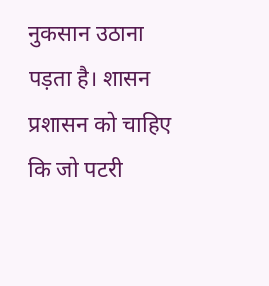नुकसान उठाना पड़ता है। शासन प्रशासन को चाहिए कि जो पटरी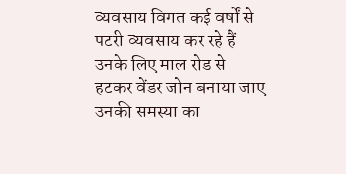व्यवसाय विगत कई वर्षों से पटरी व्यवसाय कर रहे हैं उनके लिए माल रोड से हटकर वेंडर जोन बनाया जाए उनकी समस्या का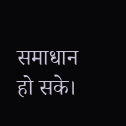समाधान हो सके।